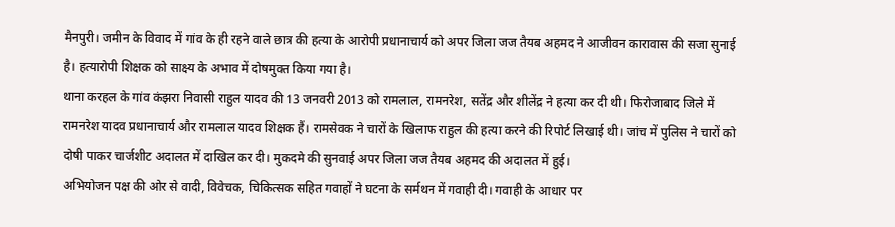मैनपुरी। जमीन के विवाद में गांव के ही रहने वाले छात्र की हत्या के आरोपी प्रधानाचार्य को अपर जिला जज तैयब अहमद ने आजीवन कारावास की सजा सुनाई है। हत्यारोपी शिक्षक को साक्ष्य के अभाव में दोषमुक्त किया गया है।
थाना करहल के गांव कंझरा निवासी राहुल यादव की 13 जनवरी 2013 को रामलाल, रामनरेश, सतेंद्र और शीलेंद्र ने हत्या कर दी थी। फिरोजाबाद जिले में रामनरेश यादव प्रधानाचार्य और रामलाल यादव शिक्षक हैं। रामसेवक ने चारों के खिलाफ राहुल की हत्या करने की रिपोर्ट लिखाई थी। जांच में पुलिस ने चारों को दोषी पाकर चार्जशीट अदालत में दाखिल कर दी। मुकदमे की सुनवाई अपर जिला जज तैयब अहमद की अदालत में हुई।
अभियोजन पक्ष की ओर से वादी, विवेचक, चिकित्सक सहित गवाहों ने घटना के सर्मथन में गवाही दी। गवाही के आधार पर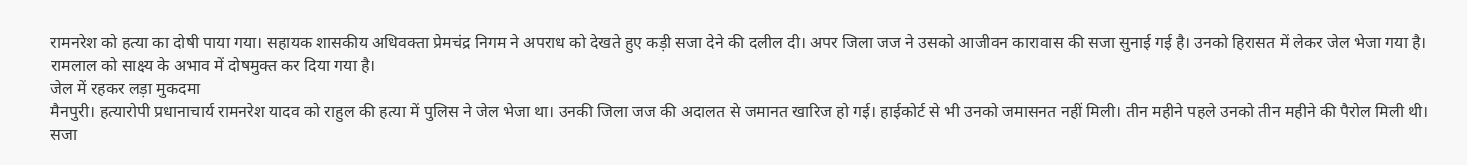रामनरेश को हत्या का दोषी पाया गया। सहायक शासकीय अधिवक्ता प्रेमचंद्र निगम ने अपराध को देखते हुए कड़ी सजा देने की दलील दी। अपर जिला जज ने उसको आजीवन कारावास की सजा सुनाई गई है। उनको हिरासत में लेकर जेल भेजा गया है। रामलाल को साक्ष्य के अभाव में दोषमुक्त कर दिया गया है।
जेल में रहकर लड़ा मुकदमा
मैनपुरी। हत्यारोपी प्रधानाचार्य रामनरेश यादव को राहुल की हत्या में पुलिस ने जेल भेजा था। उनकी जिला जज की अदालत से जमानत खारिज हो गई। हाईकोर्ट से भी उनको जमासनत नहीं मिली। तीन महीने पहले उनको तीन महीने की पैरोल मिली थी। सजा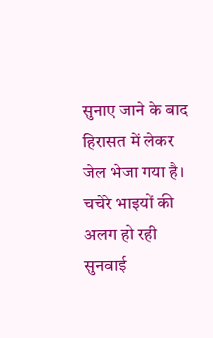सुनाए जाने के बाद हिरासत में लेकर जेल भेजा गया है।
चचेरे भाइयों की अलग हो रही सुनवाई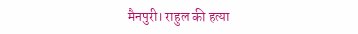मैनपुरी। राहुल की हत्या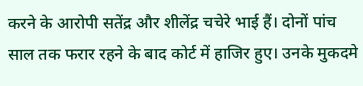करने के आरोपी सतेंद्र और शीलेंद्र चचेरे भाई हैं। दोनों पांच साल तक फरार रहने के बाद कोर्ट में हाजिर हुए। उनके मुकदमे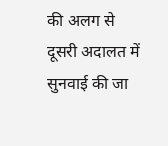की अलग से दूसरी अदालत में सुनवाई की जा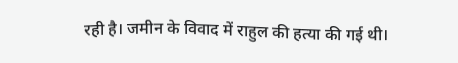रही है। जमीन के विवाद में राहुल की हत्या की गई थी।